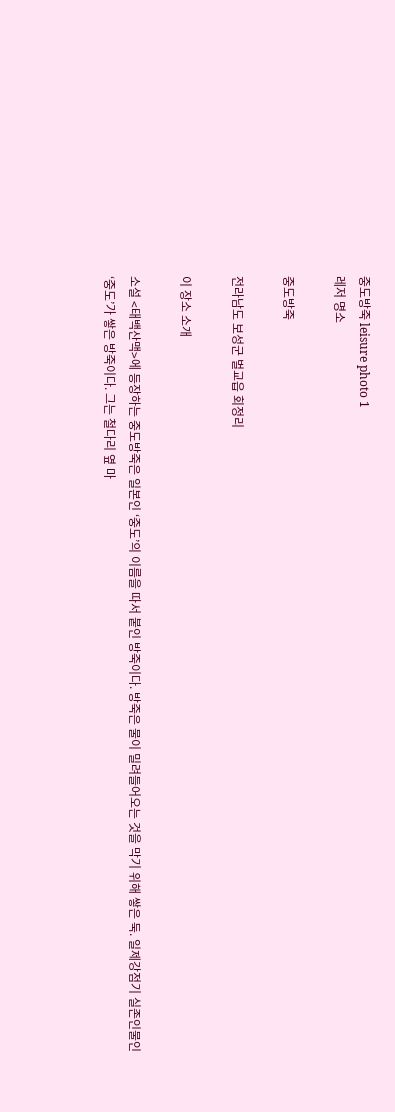중도방죽 leisure photo 1
레저 명소

중도방죽

전라남도 보성군 벌교읍 회정리

이 장소 소개

소설 <태백산맥>에 등장하는 중도방죽은 일본인 ‘중도’의 이름을 따서 붙인 방죽이다. 방죽은 물이 밀려들어오는 것을 막기 위해 쌓은 둑. 일제강점기 실존인물인 ‘중도’가 쌓은 방죽이다. 그는 철다리 옆 마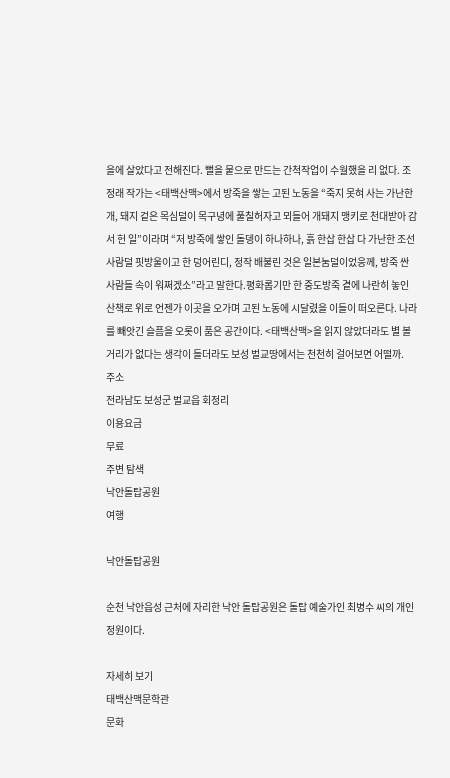을에 살았다고 전해진다. 뻘을 뭍으로 만드는 간척작업이 수월했을 리 없다. 조정래 작가는 <태백산맥>에서 방죽을 쌓는 고된 노동을 “죽지 못혀 사는 가난한 개, 돼지 겉은 목심덜이 목구녕에 풀칠허자고 뫼들어 개돼지 맹키로 천대받아 감서 헌 일”이라며 “저 방죽에 쌓인 돌뎅이 하나하나, 흙 한삽 한삽 다 가난한 조선 사람덜 핏방울이고 한 덩어린디, 정작 배불린 것은 일본눔덜이었응께, 방죽 싼 사람들 속이 워쩌겠소”라고 말한다.평화롭기만 한 중도방죽 곁에 나란히 놓인 산책로 위로 언젠가 이곳을 오가며 고된 노동에 시달렸을 이들이 떠오른다. 나라를 빼앗긴 슬픔을 오롯이 품은 공간이다. <태백산맥>을 읽지 않았더라도 별 볼거리가 없다는 생각이 들더라도 보성 벌교땅에서는 천천히 걸어보면 어떨까.
주소
전라남도 보성군 벌교읍 회정리
이용요금
무료
주변 탐색
낙안돌탑공원
여행

낙안돌탑공원

순천 낙안읍성 근처에 자리한 낙안 돌탑공원은 돌탑 예술가인 최병수 씨의 개인 정원이다.

자세히 보기
태백산맥문학관
문화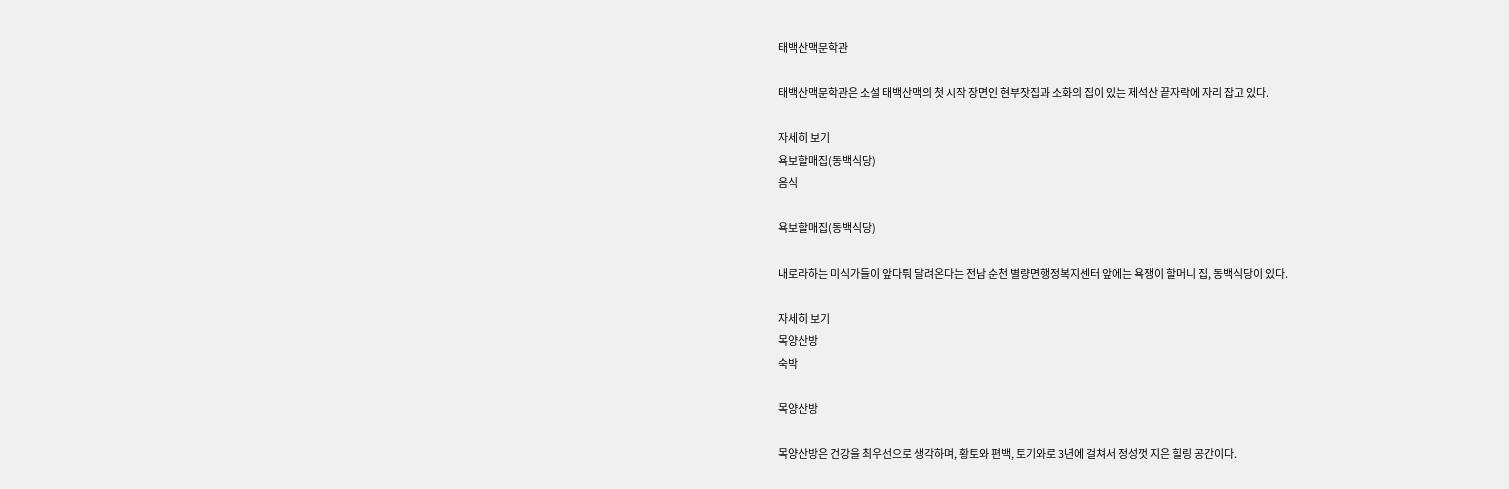태백산맥문학관

태백산맥문학관은 소설 태백산맥의 첫 시작 장면인 현부잣집과 소화의 집이 있는 제석산 끝자락에 자리 잡고 있다.

자세히 보기
욕보할매집(동백식당)
음식

욕보할매집(동백식당)

내로라하는 미식가들이 앞다퉈 달려온다는 전남 순천 별량면행정복지센터 앞에는 욕쟁이 할머니 집, 동백식당이 있다.

자세히 보기
목양산방
숙박

목양산방

목양산방은 건강을 최우선으로 생각하며, 황토와 편백, 토기와로 3년에 걸쳐서 정성껏 지은 힐링 공간이다.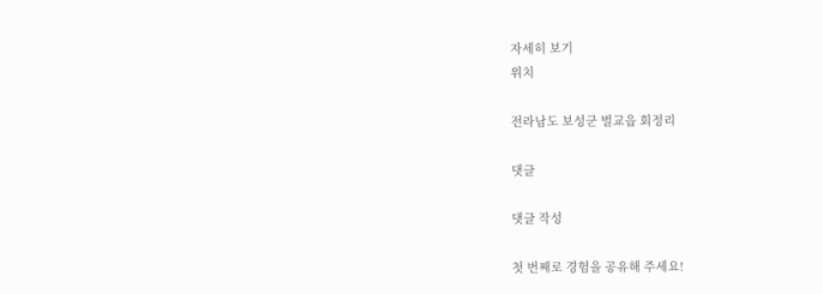자세히 보기
위치

전라남도 보성군 벌교읍 회정리

댓글

댓글 작성

첫 번째로 경험을 공유해 주세요!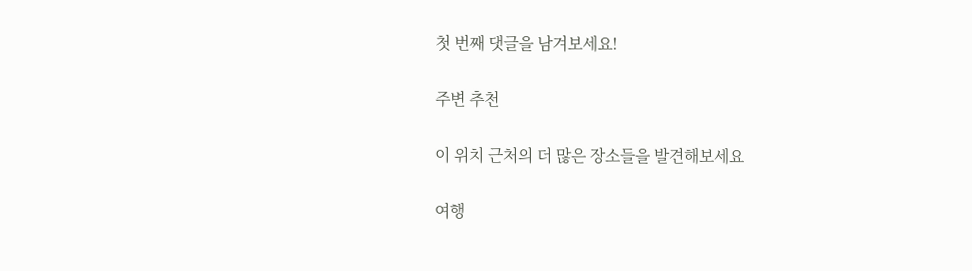첫 번째 댓글을 남겨보세요!

주변 추천

이 위치 근처의 더 많은 장소들을 발견해보세요

여행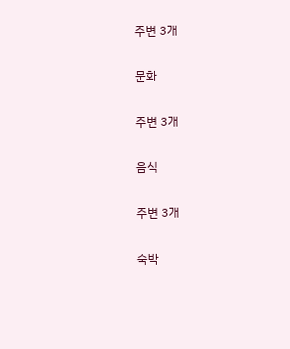주변 3개

문화

주변 3개

음식

주변 3개

숙박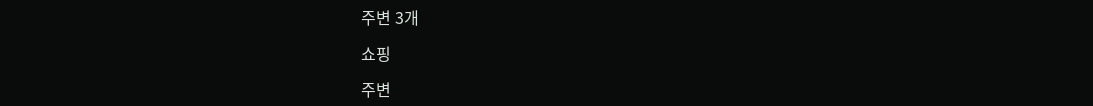주변 3개

쇼핑

주변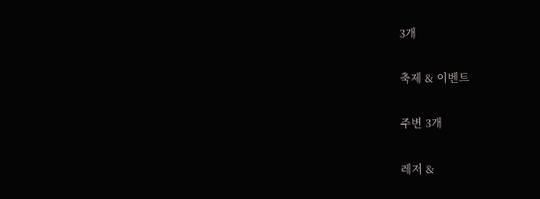3개

축제 & 이벤트

주변 3개

레저 &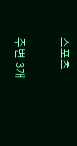스포츠

주변 3개